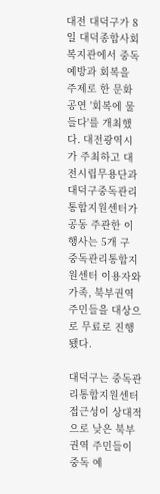대전 대덕구가 8일 대덕종합사회복지관에서 중독 예방과 회복을 주제로 한 문화공연 '회복에 물들다'를 개최했다. 대전광역시가 주최하고 대전시립무용단과 대덕구중독관리통합지원센터가 공동 주관한 이 행사는 5개 구 중독관리통합지원센터 이용자와 가족, 북부권역 주민들을 대상으로 무료로 진행됐다.

대덕구는 중독관리통합지원센터 접근성이 상대적으로 낮은 북부권역 주민들이 중독 예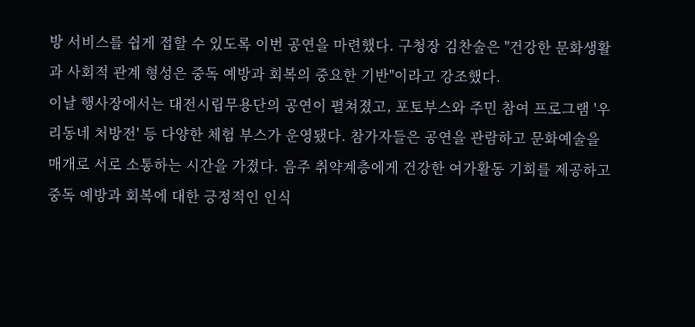방 서비스를 쉽게 접할 수 있도록 이번 공연을 마련했다. 구청장 김찬술은 "건강한 문화생활과 사회적 관계 형성은 중독 예방과 회복의 중요한 기반"이라고 강조했다.
이날 행사장에서는 대전시립무용단의 공연이 펼쳐졌고, 포토부스와 주민 참여 프로그램 '우리동네 처방전' 등 다양한 체험 부스가 운영됐다. 참가자들은 공연을 관람하고 문화예술을 매개로 서로 소통하는 시간을 가졌다. 음주 취약계층에게 건강한 여가활동 기회를 제공하고 중독 예방과 회복에 대한 긍정적인 인식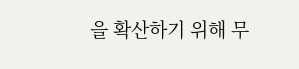을 확산하기 위해 무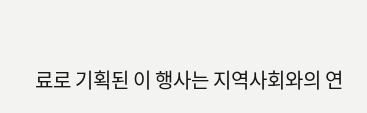료로 기획된 이 행사는 지역사회와의 연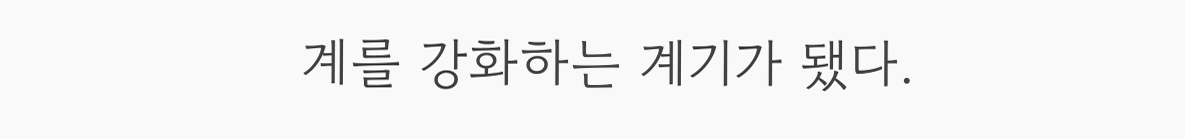계를 강화하는 계기가 됐다.